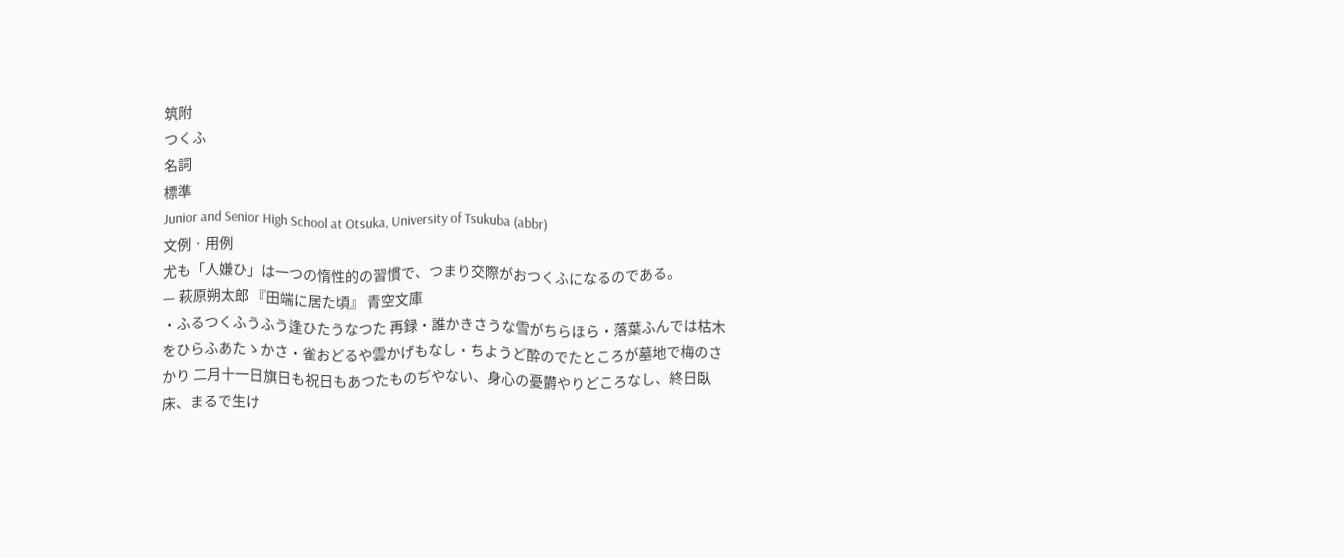筑附
つくふ
名詞
標準
Junior and Senior High School at Otsuka, University of Tsukuba (abbr)
文例 · 用例
尤も「人嫌ひ」は一つの惰性的の習慣で、つまり交際がおつくふになるのである。
— 萩原朔太郎 『田端に居た頃』 青空文庫
・ふるつくふうふう逢ひたうなつた 再録・誰かきさうな雪がちらほら・落葉ふんでは枯木をひらふあたゝかさ・雀おどるや雲かげもなし・ちようど酔のでたところが墓地で梅のさかり 二月十一日旗日も祝日もあつたものぢやない、身心の憂欝やりどころなし、終日臥床、まるで生け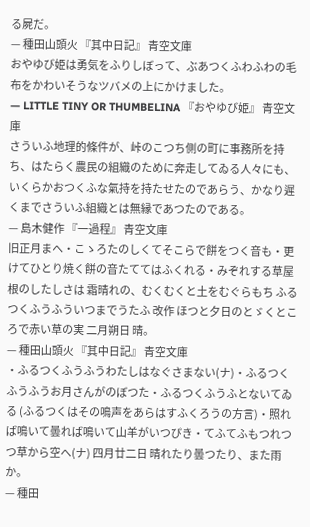る屍だ。
— 種田山頭火 『其中日記』 青空文庫
おやゆび姫は勇気をふりしぼって、ぶあつくふわふわの毛布をかわいそうなツバメの上にかけました。
— LITTLE TINY OR THUMBELINA 『おやゆび姫』 青空文庫
さういふ地理的條件が、峠のこつち側の町に事務所を持ち、はたらく農民の組織のために奔走してゐる人々にも、いくらかおつくふな氣持を持たせたのであらう、かなり遲くまでさういふ組織とは無縁であつたのである。
— 島木健作 『一過程』 青空文庫
旧正月まへ・こゝろたのしくてそこらで餅をつく音も・更けてひとり焼く餅の音たててはふくれる・みぞれする草屋根のしたしさは 霜晴れの、むくむくと土をむぐらもち ふるつくふうふういつまでうたふ 改作 ほつと夕日のとゞくところで赤い草の実 二月朔日 晴。
— 種田山頭火 『其中日記』 青空文庫
・ふるつくふうふうわたしはなぐさまない(ナ)・ふるつくふうふうお月さんがのぼつた・ふるつくふうふとないてゐる (ふるつくはその鳴声をあらはすふくろうの方言)・照れば鳴いて曇れば鳴いて山羊がいつぴき・てふてふもつれつつ草から空へ(ナ) 四月廿二日 晴れたり曇つたり、また雨か。
— 種田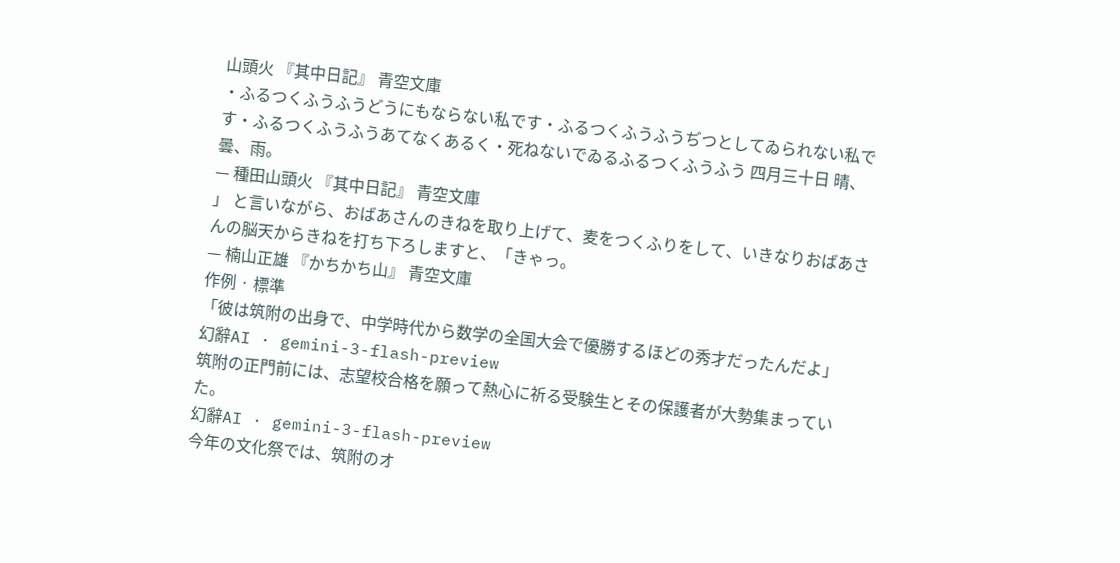山頭火 『其中日記』 青空文庫
・ふるつくふうふうどうにもならない私です・ふるつくふうふうぢつとしてゐられない私です・ふるつくふうふうあてなくあるく・死ねないでゐるふるつくふうふう 四月三十日 晴、曇、雨。
— 種田山頭火 『其中日記』 青空文庫
」 と言いながら、おばあさんのきねを取り上げて、麦をつくふりをして、いきなりおばあさんの脳天からきねを打ち下ろしますと、「きゃっ。
— 楠山正雄 『かちかち山』 青空文庫
作例 · 標準
「彼は筑附の出身で、中学時代から数学の全国大会で優勝するほどの秀才だったんだよ」
幻辭AI · gemini-3-flash-preview
筑附の正門前には、志望校合格を願って熱心に祈る受験生とその保護者が大勢集まっていた。
幻辭AI · gemini-3-flash-preview
今年の文化祭では、筑附のオ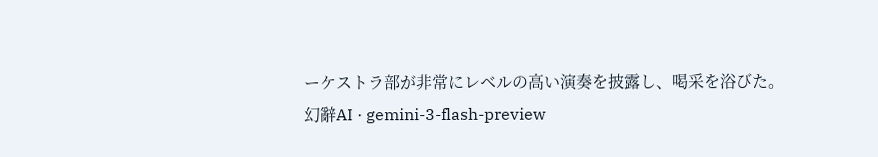ーケストラ部が非常にレベルの高い演奏を披露し、喝采を浴びた。
幻辭AI · gemini-3-flash-preview